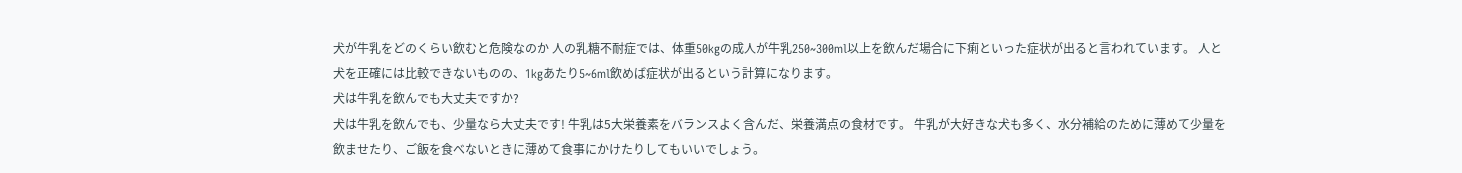犬が牛乳をどのくらい飲むと危険なのか 人の乳糖不耐症では、体重50kgの成人が牛乳250~300ml以上を飲んだ場合に下痢といった症状が出ると言われています。 人と犬を正確には比較できないものの、1kgあたり5~6ml飲めば症状が出るという計算になります。
犬は牛乳を飲んでも大丈夫ですか?
犬は牛乳を飲んでも、少量なら大丈夫です! 牛乳は5大栄養素をバランスよく含んだ、栄養満点の食材です。 牛乳が大好きな犬も多く、水分補給のために薄めて少量を飲ませたり、ご飯を食べないときに薄めて食事にかけたりしてもいいでしょう。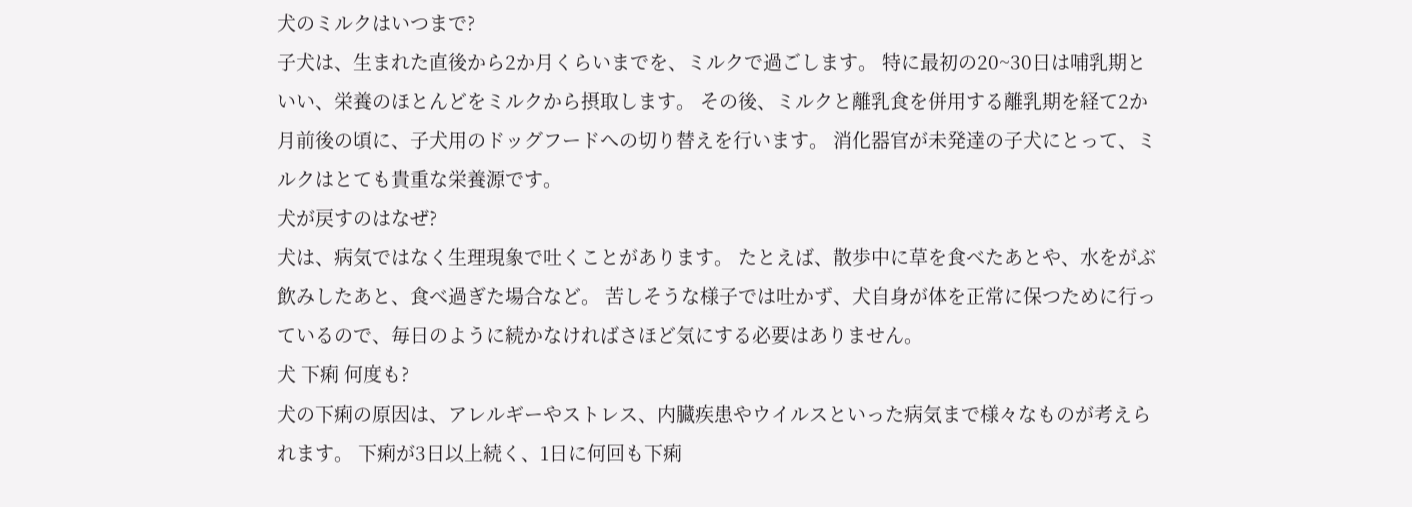犬のミルクはいつまで?
子犬は、生まれた直後から2か月くらいまでを、ミルクで過ごします。 特に最初の20~30日は哺乳期といい、栄養のほとんどをミルクから摂取します。 その後、ミルクと離乳食を併用する離乳期を経て2か月前後の頃に、子犬用のドッグフードへの切り替えを行います。 消化器官が未発達の子犬にとって、ミルクはとても貴重な栄養源です。
犬が戻すのはなぜ?
犬は、病気ではなく生理現象で吐くことがあります。 たとえば、散歩中に草を食べたあとや、水をがぶ飲みしたあと、食べ過ぎた場合など。 苦しそうな様子では吐かず、犬自身が体を正常に保つために行っているので、毎日のように続かなければさほど気にする必要はありません。
犬 下痢 何度も?
犬の下痢の原因は、アレルギーやストレス、内臓疾患やウイルスといった病気まで様々なものが考えられます。 下痢が3日以上続く、1日に何回も下痢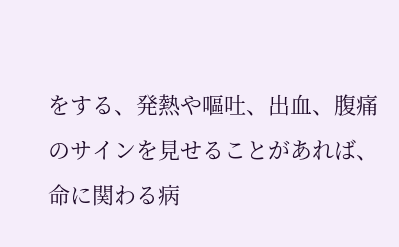をする、発熱や嘔吐、出血、腹痛のサインを見せることがあれば、命に関わる病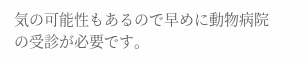気の可能性もあるので早めに動物病院の受診が必要です。